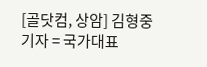[골닷컴, 상암] 김형중 기자 = 국가대표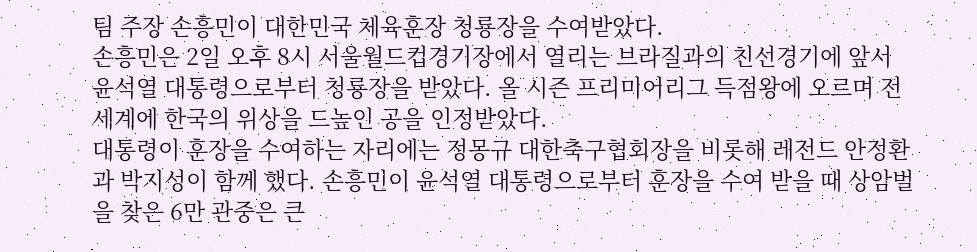팀 주장 손흥민이 대한민국 체육훈장 청룡장을 수여받았다.
손흥민은 2일 오후 8시 서울월드컵경기장에서 열리는 브라질과의 친선경기에 앞서 윤석열 대통령으로부터 청룡장을 받았다. 올 시즌 프리미어리그 득점왕에 오르며 전세계에 한국의 위상을 드높인 공을 인정받았다.
대통령이 훈장을 수여하는 자리에는 정몽규 대한축구협회장을 비롯해 레전드 안정환과 박지성이 함께 했다. 손흥민이 윤석열 대통령으로부터 훈장을 수여 받을 때 상암벌을 찾은 6만 관중은 큰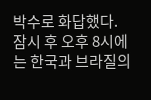박수로 화답했다.
잠시 후 오후 8시에는 한국과 브라질의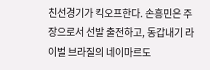친선경기가 킥오프한다. 손흥민은 주장으로서 선발 출전하고, 동갑내기 라이벌 브라질의 네이마르도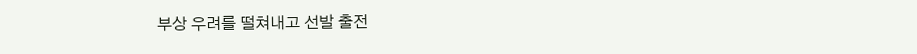부상 우려를 떨쳐내고 선발 출전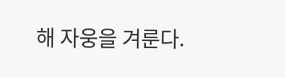해 자웅을 겨룬다.